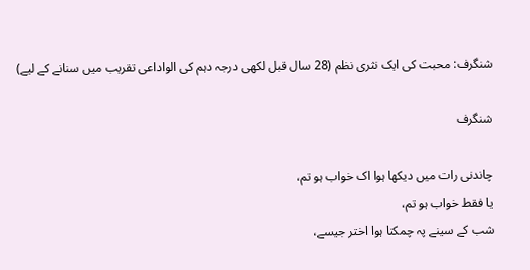شنگرف: محبت کی ایک نثری نظم (28 سال قبل لکھی درجہ دہم کی الواداعی تقریب میں سنانے کے لیے)

شنگرف

چاندنی رات میں دیکھا ہوا اک خواب ہو تم،
یا فقط خواب ہو تم،
شب کے سینے پہ چمکتا ہوا اختر جیسے،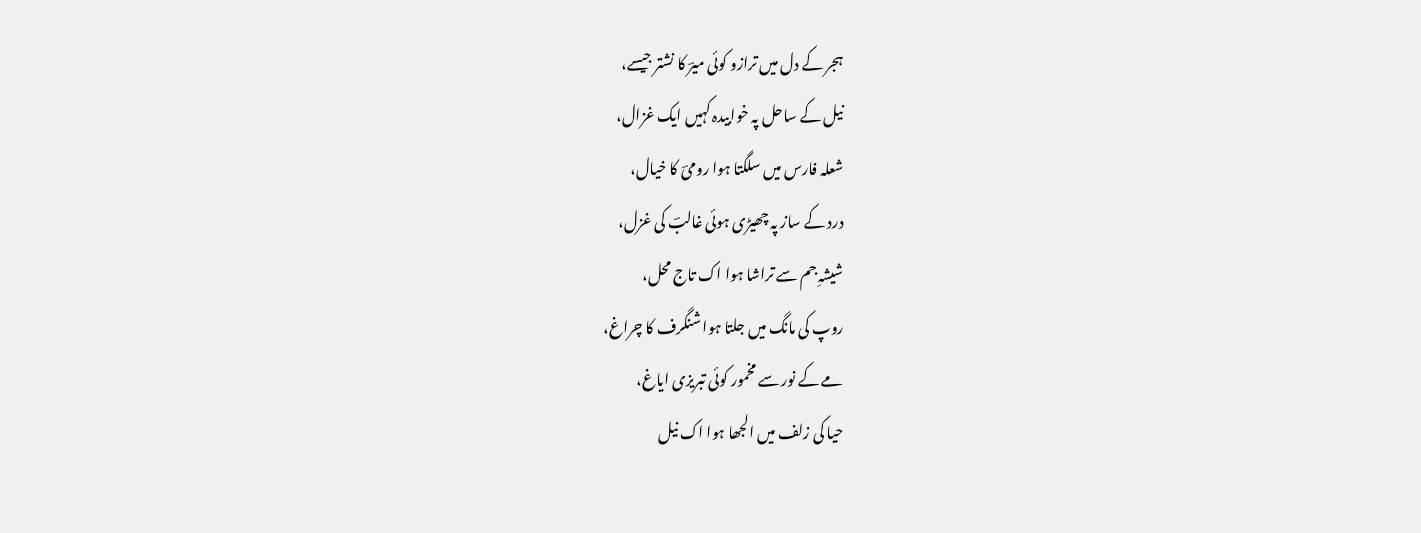ہجر کے دل میں ترازو کوئی میرؔ کا نشتر جیسے،
نیل کے ساحل پہ خوابیدہ کہیں ایک غزال،
شعلہ فارس میں سلگتا ہوا رومیؔ کا خیال،
درد کے ساز پہ چھیڑی ہوئی غالبؔ کی غزل،
شیشہِ جم سے تراشا ہوا اک تاج محل،
روپ کی مانگ میں جلتا ہوا شنگرف کا چراغ،
مے کے نور سے مخمور کوئی تبریزی ایاغ،
حیا کی زلف میں الجھا ہوا اک نیل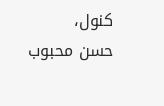کنول،
حسن محبوب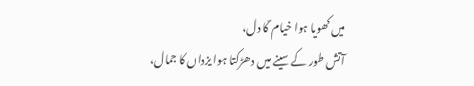میں کھویا ہوا خیام ؔکا دل،
آتش طور کے سینے میں دھڑکتا ہوا یزداں کا جمال،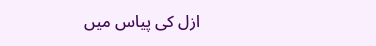ازل کی پیاس میں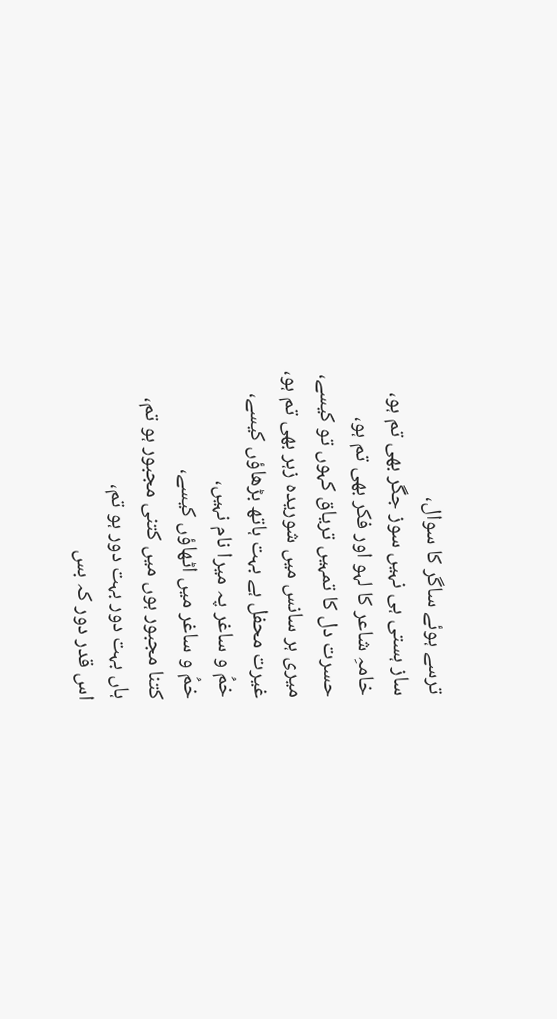ترسے ہوئے ساگر کا سوال،
ساز ہستی ہی نہیں سوز جگر بھی تم ہو،
خامہِ شاعر کا لہو اور فکر بھی تم ہو،
حسرت دل کا تمہیں تریاق کہوں تو کیسے،
میری ہر سانس میں شوریدہ زہر بھی تم ہو،
غیرت محفل ہے بہت ہاتھ بڑھاؤں کیسے،
خمُ و ساغر پہ میرا نام نہیں،
خمُ و ساغر میں اٹھاؤں کیسے،
کتنا مجبور ہوں میں کتنی مجبور ہو تم،
ہاں بہت دور بہت دور ہو تم،
اس قدر دور کہ بس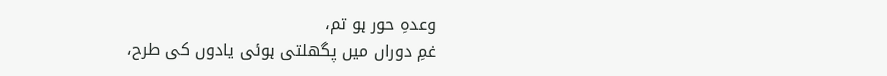وعدہِ حور ہو تم،
غمِ دوراں میں پگھلتی ہوئی یادوں کی طرح،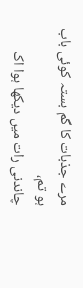مرے جذبات کا گم بستہ کوئی باب ہو تم،
چاندنی رات میں دیکھا ہوا اک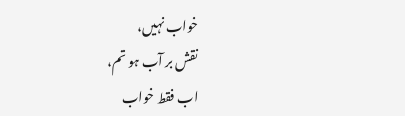خواب نہیں،
نقش بر آب ہو تم،
اب فقط خواب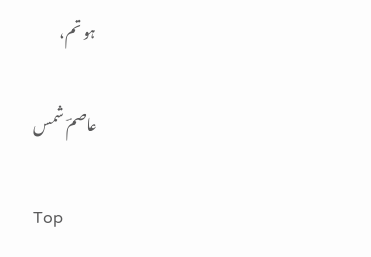ہو تم،

عاصمؔ شمس

Top